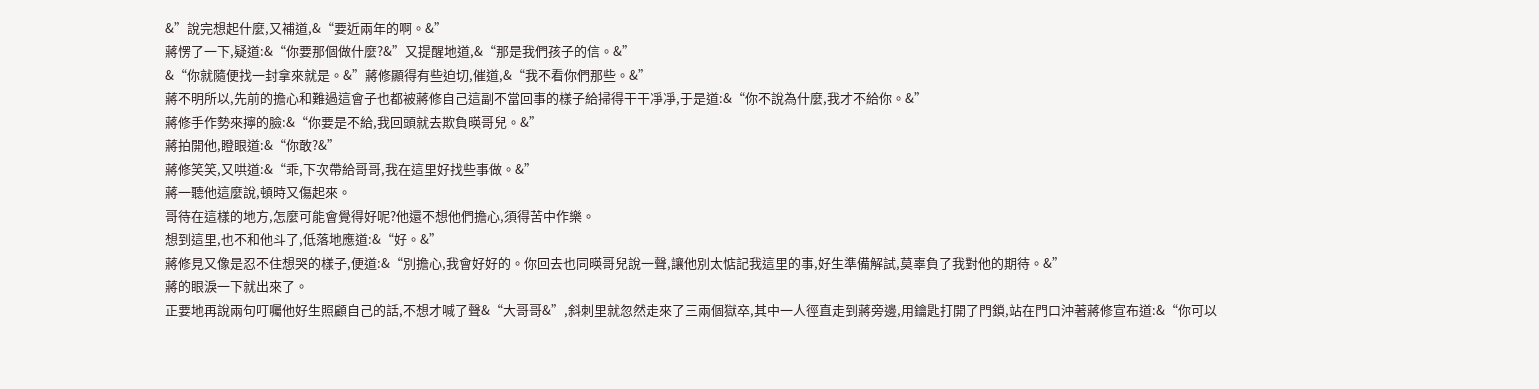&”說完想起什麼,又補道,&“要近兩年的啊。&”
蔣愣了一下,疑道:&“你要那個做什麼?&”又提醒地道,&“那是我們孩子的信。&”
&“你就隨便找一封拿來就是。&”蔣修顯得有些迫切,催道,&“我不看你們那些。&”
蔣不明所以,先前的擔心和難過這會子也都被蔣修自己這副不當回事的樣子給掃得干干凈凈,于是道:&“你不說為什麼,我才不給你。&”
蔣修手作勢來擰的臉:&“你要是不給,我回頭就去欺負暎哥兒。&”
蔣拍開他,瞪眼道:&“你敢?&”
蔣修笑笑,又哄道:&“乖,下次帶給哥哥,我在這里好找些事做。&”
蔣一聽他這麼說,頓時又傷起來。
哥待在這樣的地方,怎麼可能會覺得好呢?他還不想他們擔心,須得苦中作樂。
想到這里,也不和他斗了,低落地應道:&“好。&”
蔣修見又像是忍不住想哭的樣子,便道:&“別擔心,我會好好的。你回去也同暎哥兒說一聲,讓他別太惦記我這里的事,好生準備解試,莫辜負了我對他的期待。&”
蔣的眼淚一下就出來了。
正要地再說兩句叮囑他好生照顧自己的話,不想才喊了聲&“大哥哥&”,斜刺里就忽然走來了三兩個獄卒,其中一人徑直走到蔣旁邊,用鑰匙打開了門鎖,站在門口沖著蔣修宣布道:&“你可以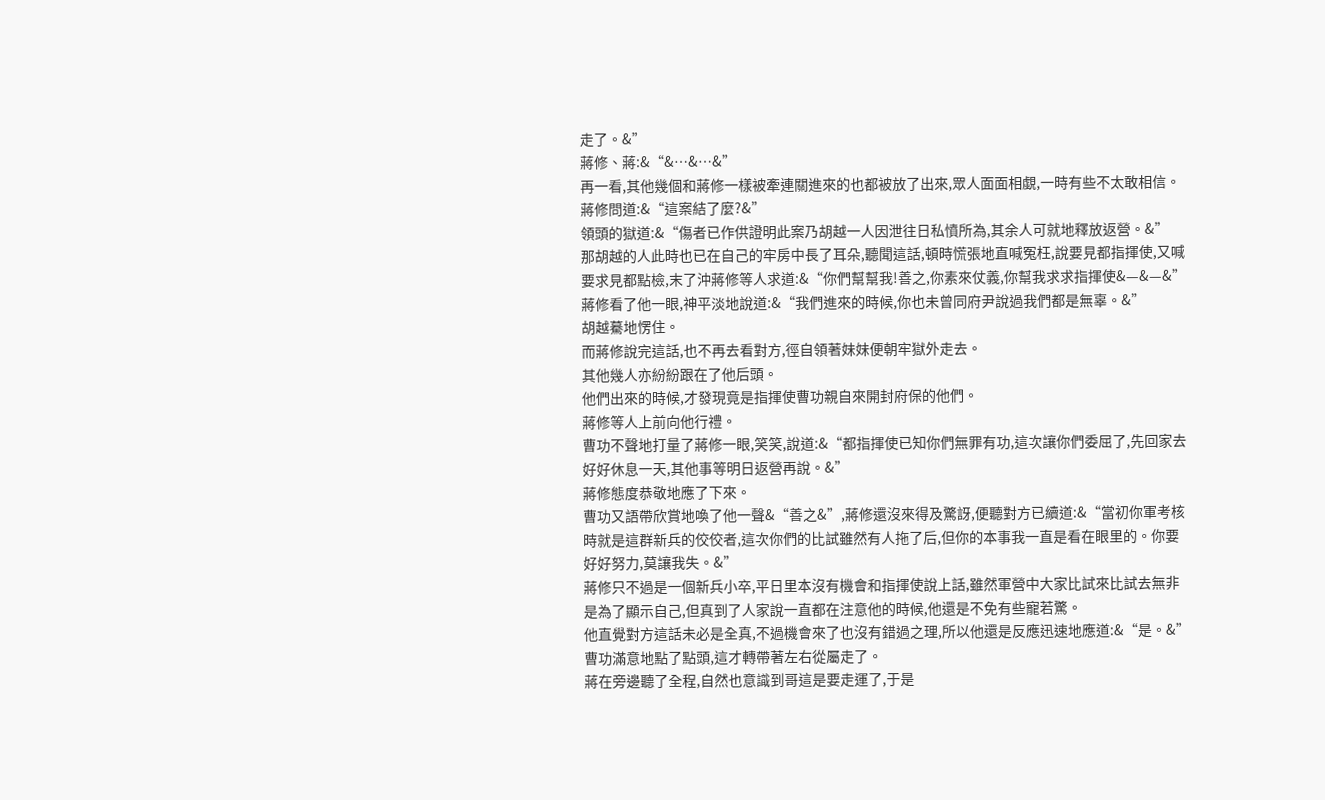走了。&”
蔣修、蔣:&“&…&…&”
再一看,其他幾個和蔣修一樣被牽連關進來的也都被放了出來,眾人面面相覷,一時有些不太敢相信。
蔣修問道:&“這案結了麼?&”
領頭的獄道:&“傷者已作供證明此案乃胡越一人因泄往日私憤所為,其余人可就地釋放返營。&”
那胡越的人此時也已在自己的牢房中長了耳朵,聽聞這話,頓時慌張地直喊冤枉,說要見都指揮使,又喊要求見都點檢,末了沖蔣修等人求道:&“你們幫幫我!善之,你素來仗義,你幫我求求指揮使&—&—&”
蔣修看了他一眼,神平淡地說道:&“我們進來的時候,你也未曾同府尹說過我們都是無辜。&”
胡越驀地愣住。
而蔣修說完這話,也不再去看對方,徑自領著妹妹便朝牢獄外走去。
其他幾人亦紛紛跟在了他后頭。
他們出來的時候,才發現竟是指揮使曹功親自來開封府保的他們。
蔣修等人上前向他行禮。
曹功不聲地打量了蔣修一眼,笑笑,說道:&“都指揮使已知你們無罪有功,這次讓你們委屈了,先回家去好好休息一天,其他事等明日返營再說。&”
蔣修態度恭敬地應了下來。
曹功又語帶欣賞地喚了他一聲&“善之&”,蔣修還沒來得及驚訝,便聽對方已續道:&“當初你軍考核時就是這群新兵的佼佼者,這次你們的比試雖然有人拖了后,但你的本事我一直是看在眼里的。你要好好努力,莫讓我失。&”
蔣修只不過是一個新兵小卒,平日里本沒有機會和指揮使說上話,雖然軍營中大家比試來比試去無非是為了顯示自己,但真到了人家說一直都在注意他的時候,他還是不免有些寵若驚。
他直覺對方這話未必是全真,不過機會來了也沒有錯過之理,所以他還是反應迅速地應道:&“是。&”
曹功滿意地點了點頭,這才轉帶著左右從屬走了。
蔣在旁邊聽了全程,自然也意識到哥這是要走運了,于是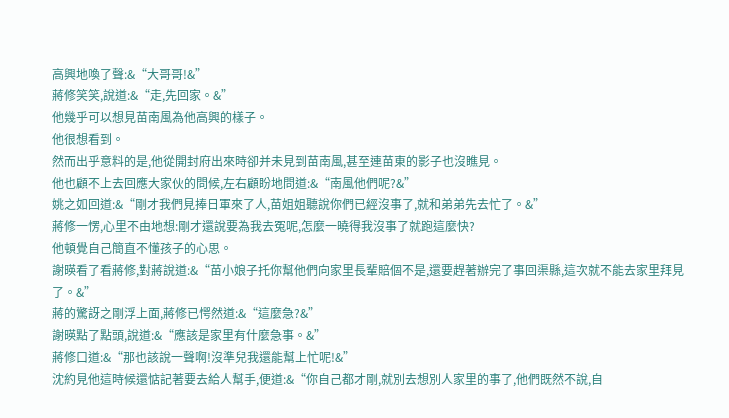高興地喚了聲:&“大哥哥!&”
蔣修笑笑,說道:&“走,先回家。&”
他幾乎可以想見苗南風為他高興的樣子。
他很想看到。
然而出乎意料的是,他從開封府出來時卻并未見到苗南風,甚至連苗東的影子也沒瞧見。
他也顧不上去回應大家伙的問候,左右顧盼地問道:&“南風他們呢?&”
姚之如回道:&“剛才我們見捧日軍來了人,苗姐姐聽說你們已經沒事了,就和弟弟先去忙了。&”
蔣修一愣,心里不由地想:剛才還說要為我去冤呢,怎麼一曉得我沒事了就跑這麼快?
他頓覺自己簡直不懂孩子的心思。
謝暎看了看蔣修,對蔣說道:&“苗小娘子托你幫他們向家里長輩賠個不是,還要趕著辦完了事回渠縣,這次就不能去家里拜見了。&”
蔣的驚訝之剛浮上面,蔣修已愕然道:&“這麼急?&”
謝暎點了點頭,說道:&“應該是家里有什麼急事。&”
蔣修口道:&“那也該說一聲啊!沒準兒我還能幫上忙呢!&”
沈約見他這時候還惦記著要去給人幫手,便道:&“你自己都才剛,就別去想別人家里的事了,他們既然不說,自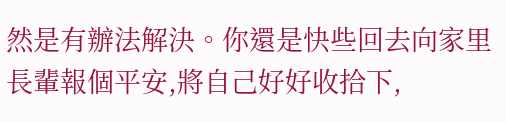然是有辦法解決。你還是快些回去向家里長輩報個平安,將自己好好收拾下,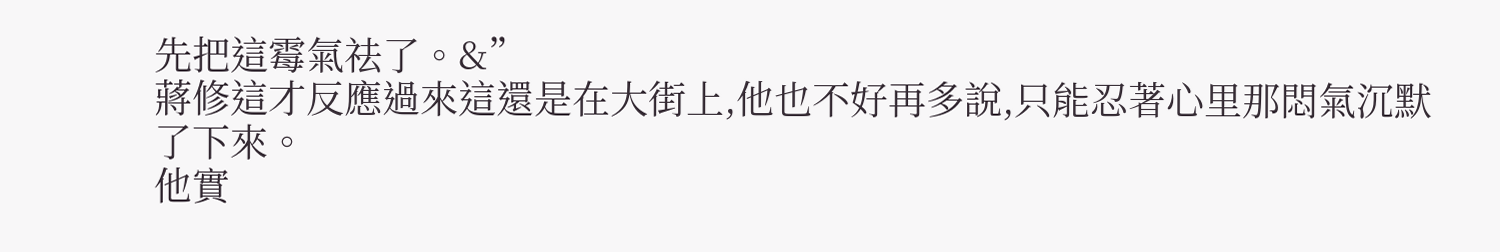先把這霉氣祛了。&”
蔣修這才反應過來這還是在大街上,他也不好再多說,只能忍著心里那悶氣沉默了下來。
他實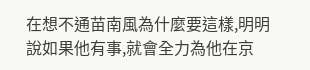在想不通苗南風為什麼要這樣,明明說如果他有事,就會全力為他在京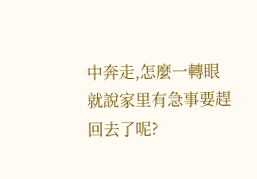中奔走,怎麼一轉眼就說家里有急事要趕回去了呢?